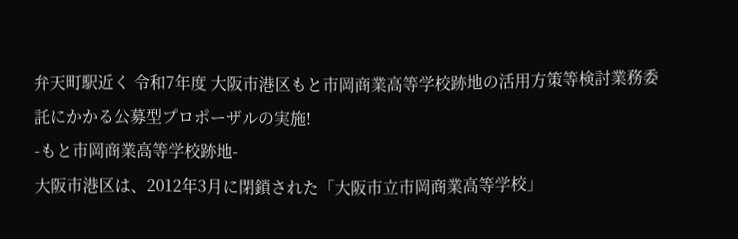弁天町駅近く 令和7年度 大阪市港区もと市岡商業高等学校跡地の活用方策等検討業務委託にかかる公募型プロポーザルの実施!
-もと市岡商業高等学校跡地-
大阪市港区は、2012年3月に閉鎖された「大阪市立市岡商業高等学校」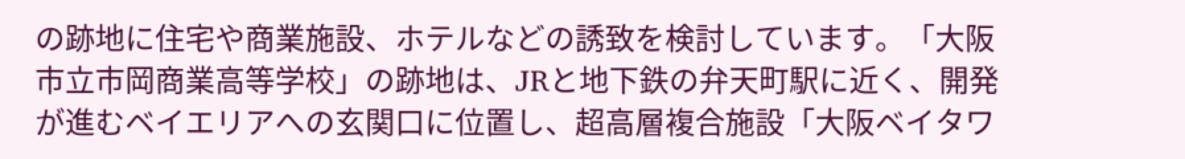の跡地に住宅や商業施設、ホテルなどの誘致を検討しています。「大阪市立市岡商業高等学校」の跡地は、JRと地下鉄の弁天町駅に近く、開発が進むベイエリアへの玄関口に位置し、超高層複合施設「大阪ベイタワ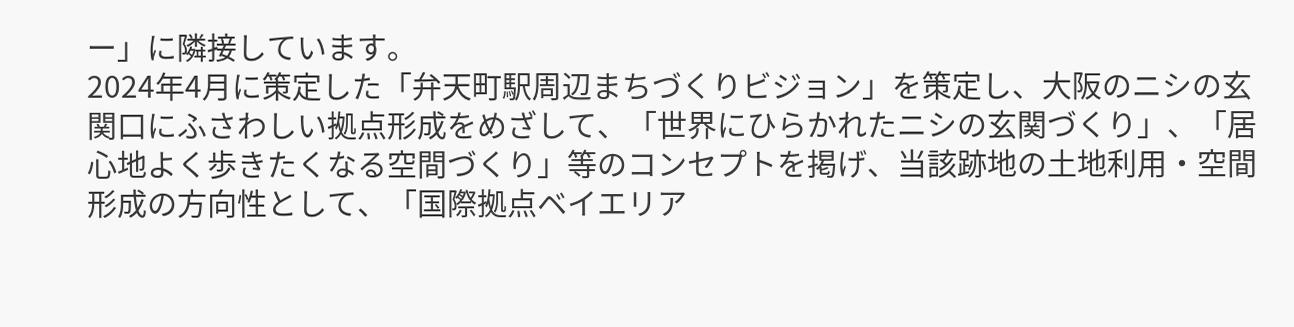ー」に隣接しています。
2024年4月に策定した「弁天町駅周辺まちづくりビジョン」を策定し、大阪のニシの玄関口にふさわしい拠点形成をめざして、「世界にひらかれたニシの玄関づくり」、「居心地よく歩きたくなる空間づくり」等のコンセプトを掲げ、当該跡地の土地利用・空間形成の方向性として、「国際拠点ベイエリア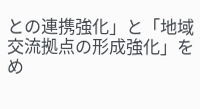との連携強化」と「地域交流拠点の形成強化」をめ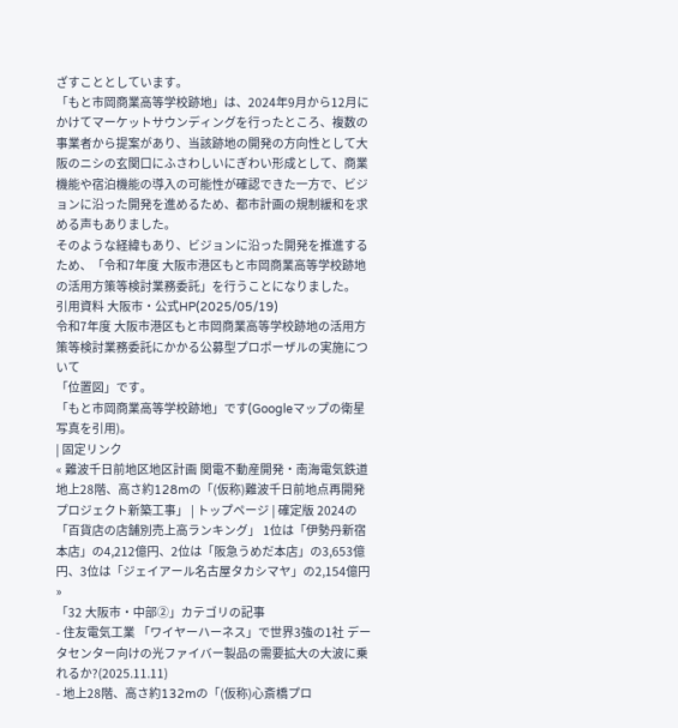ざすこととしています。
「もと市岡商業高等学校跡地」は、2024年9月から12月にかけてマーケットサウンディングを行ったところ、複数の事業者から提案があり、当該跡地の開発の方向性として大阪のニシの玄関口にふさわしいにぎわい形成として、商業機能や宿泊機能の導入の可能性が確認できた一方で、ビジョンに沿った開発を進めるため、都市計画の規制緩和を求める声もありました。
そのような経緯もあり、ビジョンに沿った開発を推進するため、「令和7年度 大阪市港区もと市岡商業高等学校跡地の活用方策等検討業務委託」を行うことになりました。
引用資料 大阪市・公式HP(2025/05/19)
令和7年度 大阪市港区もと市岡商業高等学校跡地の活用方策等検討業務委託にかかる公募型プロポーザルの実施について
「位置図」です。
「もと市岡商業高等学校跡地」です(Googleマップの衛星写真を引用)。
| 固定リンク
« 難波千日前地区地区計画 関電不動産開発・南海電気鉄道 地上28階、高さ約128mの「(仮称)難波千日前地点再開発プロジェクト新築工事」 | トップページ | 確定版 2024の「百貨店の店舗別売上高ランキング」 1位は「伊勢丹新宿本店」の4,212億円、2位は「阪急うめだ本店」の3,653億円、3位は「ジェイアール名古屋タカシマヤ」の2,154億円 »
「32 大阪市・中部②」カテゴリの記事
- 住友電気工業 「ワイヤーハーネス」で世界3強の1社 データセンター向けの光ファイバー製品の需要拡大の大波に乗れるか?(2025.11.11)
- 地上28階、高さ約132mの「(仮称)心斎橋プロ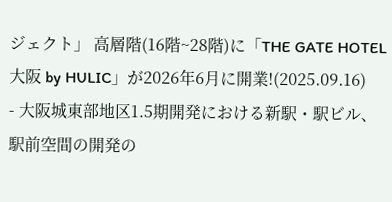ジェクト」 高層階(16階~28階)に「THE GATE HOTEL 大阪 by HULIC」が2026年6月に開業!(2025.09.16)
- 大阪城東部地区1.5期開発における新駅・駅ビル、駅前空間の開発の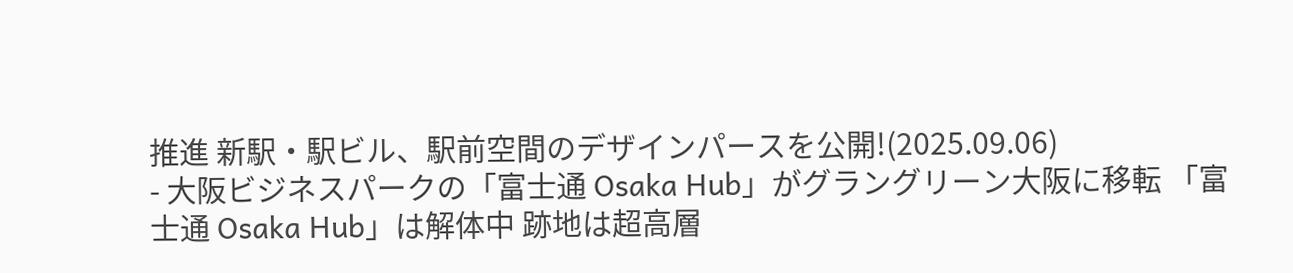推進 新駅・駅ビル、駅前空間のデザインパースを公開!(2025.09.06)
- 大阪ビジネスパークの「富士通 Osaka Hub」がグラングリーン大阪に移転 「富士通 Osaka Hub」は解体中 跡地は超高層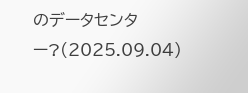のデータセンター?(2025.09.04)